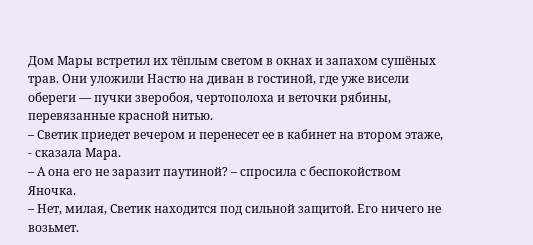Дом Мары встретил их тёплым светом в окнах и запахом сушёных трав. Они уложили Настю на диван в гостиной, где уже висели обереги — пучки зверобоя, чертополоха и веточки рябины, перевязанные красной нитью.
– Светик приедет вечером и перенесет ее в кабинет на втором этаже, - сказала Мара.
– А она его не заразит паутиной? – спросила с беспокойством Яночка.
– Нет, милая, Светик находится под сильной защитой. Его ничего не возьмет.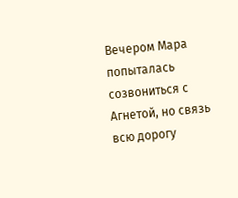Вечером Мара попыталась созвониться с Агнетой, но связь всю дорогу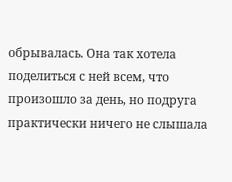обрывалась. Она так хотела поделиться с ней всем, что произошло за день, но подруга практически ничего не слышала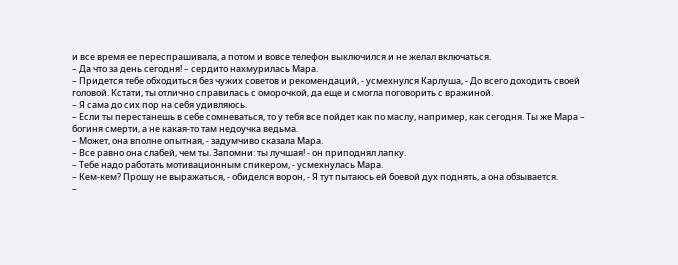и все время ее переспрашивала, а потом и вовсе телефон выключился и не желал включаться.
– Да что за день сегодня! – сердито нахмурилась Мара.
– Придется тебе обходиться без чужих советов и рекомендаций, - усмехнулся Карлуша, - До всего доходить своей головой. Кстати, ты отлично справилась с оморочкой, да еще и смогла поговорить с вражиной.
– Я сама до сих пор на себя удивляюсь.
– Если ты перестанешь в себе сомневаться, то у тебя все пойдет как по маслу, например, как сегодня. Ты же Мара – богиня смерти, а не какая-то там недоучка ведьма.
– Может, она вполне опытная, - задумчиво сказала Мара.
– Все равно она слабей, чем ты. Запомни: ты лучшая! - он приподнял лапку.
– Тебе надо работать мотивационным спикером, - усмехнулась Мара.
– Кем-кем? Прошу не выражаться, - обиделся ворон, - Я тут пытаюсь ей боевой дух поднять, а она обзывается.
–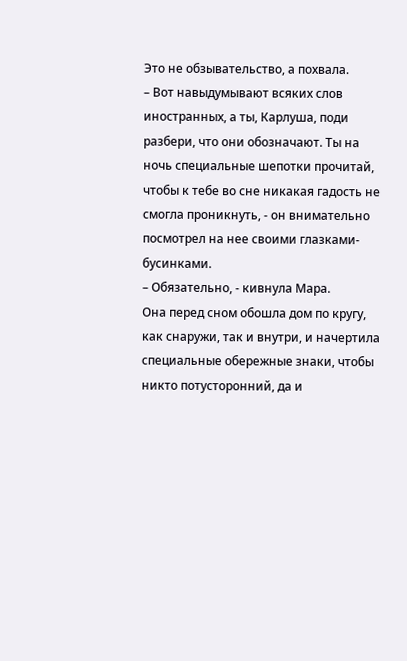Это не обзывательство, а похвала.
– Вот навыдумывают всяких слов иностранных, а ты, Карлуша, поди разбери, что они обозначают. Ты на ночь специальные шепотки прочитай, чтобы к тебе во сне никакая гадость не смогла проникнуть, - он внимательно посмотрел на нее своими глазками-бусинками.
– Обязательно, - кивнула Мара.
Она перед сном обошла дом по кругу, как снаружи, так и внутри, и начертила специальные обережные знаки, чтобы никто потусторонний, да и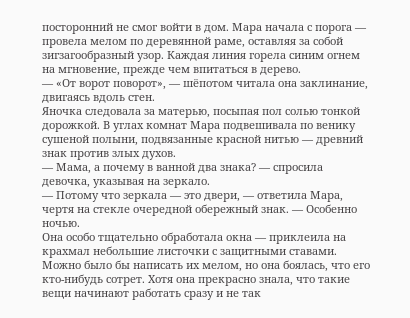посторонний не смог войти в дом. Мара начала с порога — провела мелом по деревянной раме, оставляя за собой зигзагообразный узор. Каждая линия горела синим огнем на мгновение, прежде чем впитаться в дерево.
— «От ворот поворот», — шёпотом читала она заклинание, двигаясь вдоль стен.
Яночка следовала за матерью, посыпая пол солью тонкой дорожкой. В углах комнат Мара подвешивала по венику сушеной полыни, подвязанные красной нитью — древний знак против злых духов.
— Мама, а почему в ванной два знака? — спросила девочка, указывая на зеркало.
— Потому что зеркала — это двери, — ответила Мара, чертя на стекле очередной обережный знак. — Особенно ночью.
Она особо тщательно обработала окна — приклеила на крахмал небольшие листочки с защитными ставами. Можно было бы написать их мелом, но она боялась, что его кто-нибудь сотрет. Хотя она прекрасно знала, что такие вещи начинают работать сразу и не так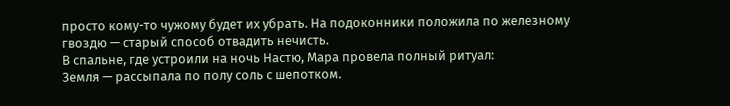просто кому-то чужому будет их убрать. На подоконники положила по железному гвоздю — старый способ отвадить нечисть.
В спальне, где устроили на ночь Настю, Мара провела полный ритуал:
Земля — рассыпала по полу соль с шепотком.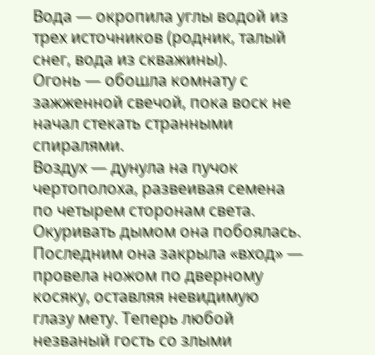Вода — окропила углы водой из трех источников (родник, талый снег, вода из скважины).
Огонь — обошла комнату с зажженной свечой, пока воск не начал стекать странными спиралями.
Воздух — дунула на пучок чертополоха, развеивая семена по четырем сторонам света. Окуривать дымом она побоялась.
Последним она закрыла «вход» — провела ножом по дверному косяку, оставляя невидимую глазу мету. Теперь любой незваный гость со злыми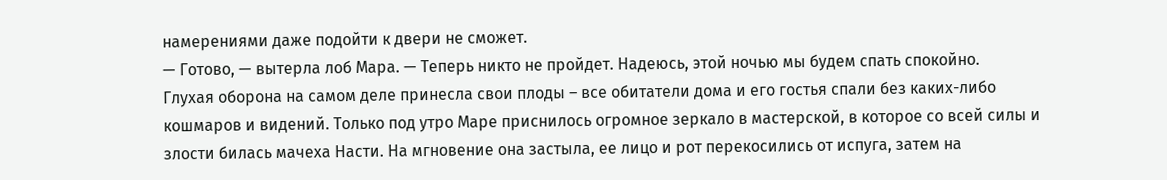намерениями даже подойти к двери не сможет.
— Готово, — вытерла лоб Мара. — Теперь никто не пройдет. Надеюсь, этой ночью мы будем спать спокойно.
Глухая оборона на самом деле принесла свои плоды – все обитатели дома и его гостья спали без каких-либо кошмаров и видений. Только под утро Маре приснилось огромное зеркало в мастерской, в которое со всей силы и злости билась мачеха Насти. На мгновение она застыла, ее лицо и рот перекосились от испуга, затем на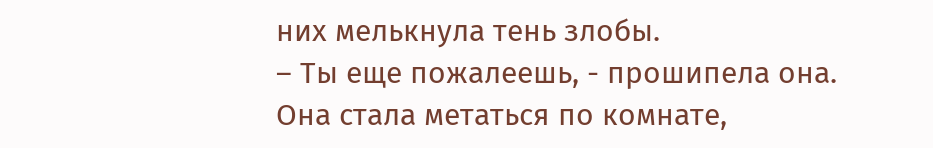них мелькнула тень злобы.
– Ты еще пожалеешь, - прошипела она.
Она стала метаться по комнате,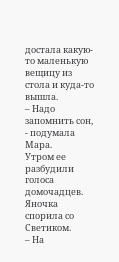достала какую-то маленькую вещицу из стола и куда-то вышла.
– Надо запомнить сон, - подумала Мара.
Утром ее разбудили голоса домочадцев. Яночка спорила со Светиком.
– На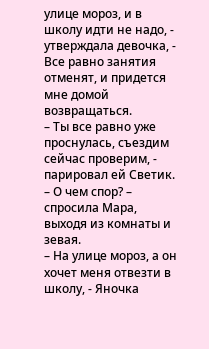улице мороз, и в школу идти не надо, - утверждала девочка, - Все равно занятия отменят, и придется мне домой возвращаться.
– Ты все равно уже проснулась, съездим сейчас проверим, - парировал ей Светик.
– О чем спор? – спросила Мара, выходя из комнаты и зевая.
– На улице мороз, а он хочет меня отвезти в школу, - Яночка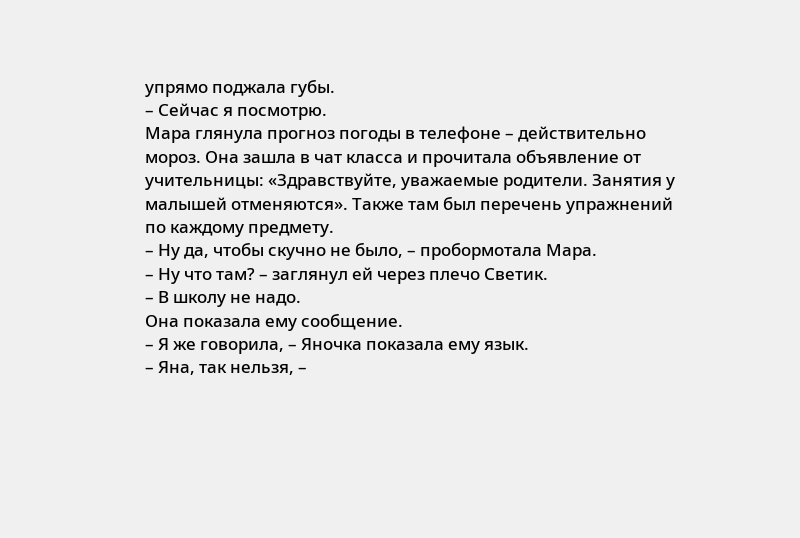упрямо поджала губы.
– Сейчас я посмотрю.
Мара глянула прогноз погоды в телефоне – действительно мороз. Она зашла в чат класса и прочитала объявление от учительницы: «Здравствуйте, уважаемые родители. Занятия у малышей отменяются». Также там был перечень упражнений по каждому предмету.
– Ну да, чтобы скучно не было, – пробормотала Мара.
– Ну что там? – заглянул ей через плечо Светик.
– В школу не надо.
Она показала ему сообщение.
– Я же говорила, – Яночка показала ему язык.
– Яна, так нельзя, –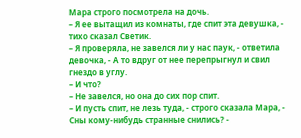Мара строго посмотрела на дочь.
– Я ее вытащил из комнаты, где спит эта девушка, - тихо сказал Светик.
– Я проверяла, не завелся ли у нас паук, - ответила девочка, - А то вдруг от нее перепрыгнул и свил гнездо в углу.
– И что?
– Не завелся, но она до сих пор спит.
– И пусть спит, не лезь туда, - строго сказала Мара, - Сны кому-нибудь странные снились? -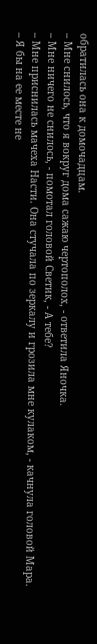обратилась она к домочадцам.
– Мне снилось, что я вокруг дома сажаю чертополох, - ответила Яночка.
– Мне ничего не снилось, - помотал головой Светик, - А тебе?
– Мне приснилась мачеха Насти. Она стучала по зеркалу и грозила мне кулаком, - качнула головой Мара.
– Я бы на ее месте не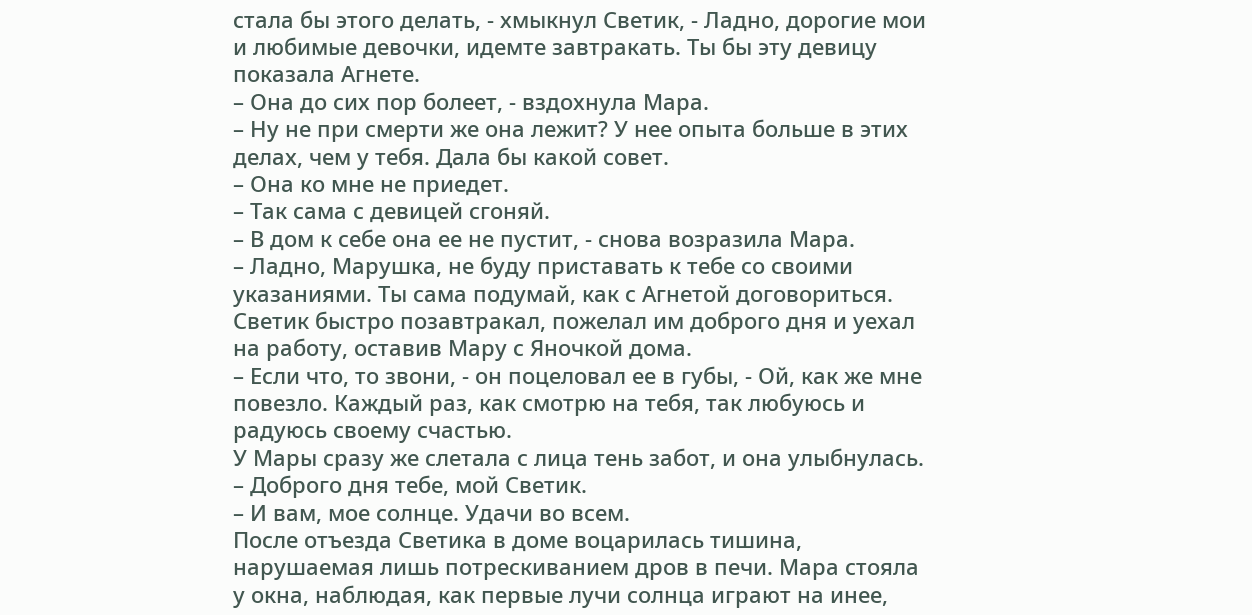стала бы этого делать, - хмыкнул Светик, - Ладно, дорогие мои и любимые девочки, идемте завтракать. Ты бы эту девицу показала Агнете.
– Она до сих пор болеет, - вздохнула Мара.
– Ну не при смерти же она лежит? У нее опыта больше в этих делах, чем у тебя. Дала бы какой совет.
– Она ко мне не приедет.
– Так сама с девицей сгоняй.
– В дом к себе она ее не пустит, - снова возразила Мара.
– Ладно, Марушка, не буду приставать к тебе со своими указаниями. Ты сама подумай, как с Агнетой договориться.
Светик быстро позавтракал, пожелал им доброго дня и уехал на работу, оставив Мару с Яночкой дома.
– Если что, то звони, - он поцеловал ее в губы, - Ой, как же мне повезло. Каждый раз, как смотрю на тебя, так любуюсь и радуюсь своему счастью.
У Мары сразу же слетала с лица тень забот, и она улыбнулась.
– Доброго дня тебе, мой Светик.
– И вам, мое солнце. Удачи во всем.
После отъезда Светика в доме воцарилась тишина, нарушаемая лишь потрескиванием дров в печи. Мара стояла у окна, наблюдая, как первые лучи солнца играют на инее,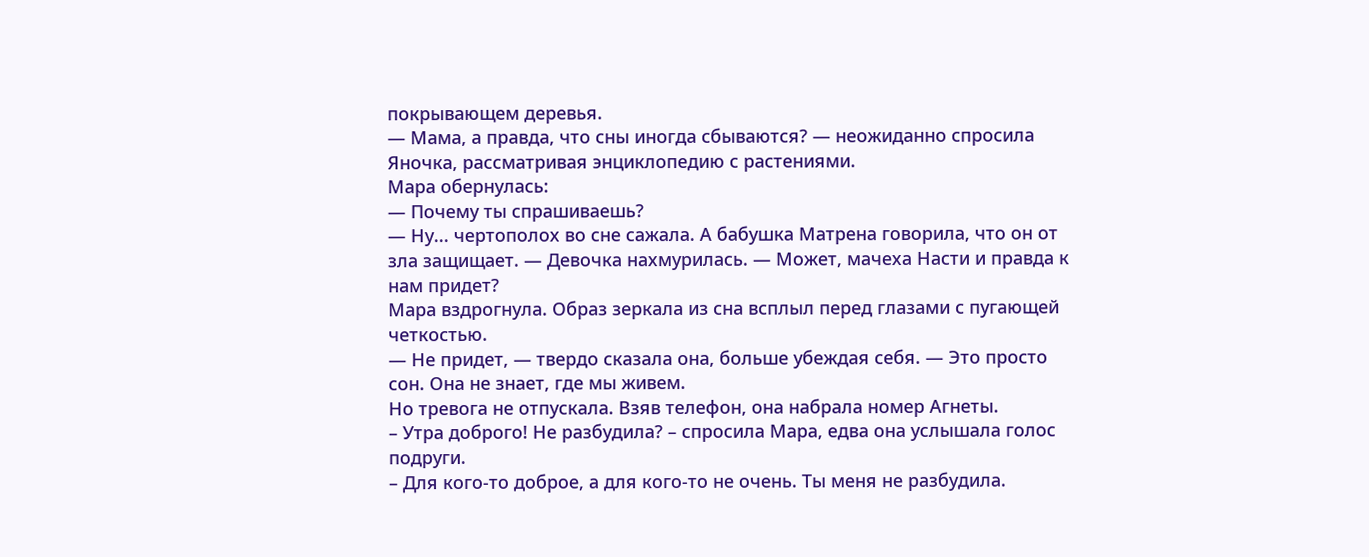покрывающем деревья.
— Мама, а правда, что сны иногда сбываются? — неожиданно спросила Яночка, рассматривая энциклопедию с растениями.
Мара обернулась:
— Почему ты спрашиваешь?
— Ну... чертополох во сне сажала. А бабушка Матрена говорила, что он от зла защищает. — Девочка нахмурилась. — Может, мачеха Насти и правда к нам придет?
Мара вздрогнула. Образ зеркала из сна всплыл перед глазами с пугающей четкостью.
— Не придет, — твердо сказала она, больше убеждая себя. — Это просто сон. Она не знает, где мы живем.
Но тревога не отпускала. Взяв телефон, она набрала номер Агнеты.
– Утра доброго! Не разбудила? – спросила Мара, едва она услышала голос подруги.
– Для кого-то доброе, а для кого-то не очень. Ты меня не разбудила.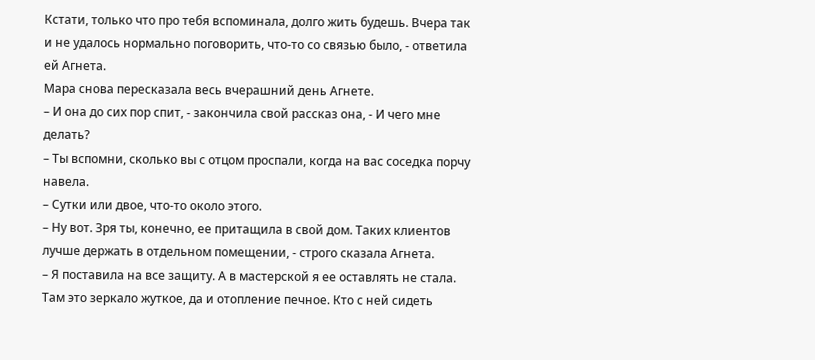Кстати, только что про тебя вспоминала, долго жить будешь. Вчера так и не удалось нормально поговорить, что-то со связью было, - ответила ей Агнета.
Мара снова пересказала весь вчерашний день Агнете.
– И она до сих пор спит, - закончила свой рассказ она, - И чего мне делать?
– Ты вспомни, сколько вы с отцом проспали, когда на вас соседка порчу навела.
– Сутки или двое, что-то около этого.
– Ну вот. Зря ты, конечно, ее притащила в свой дом. Таких клиентов лучше держать в отдельном помещении, - строго сказала Агнета.
– Я поставила на все защиту. А в мастерской я ее оставлять не стала. Там это зеркало жуткое, да и отопление печное. Кто с ней сидеть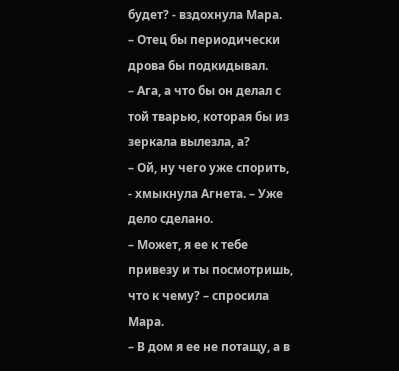будет? - вздохнула Мара.
– Отец бы периодически дрова бы подкидывал.
– Ага, а что бы он делал с той тварью, которая бы из зеркала вылезла, а?
– Ой, ну чего уже спорить, - хмыкнула Агнета. – Уже дело сделано.
– Может, я ее к тебе привезу и ты посмотришь, что к чему? – спросила Мара.
– В дом я ее не потащу, а в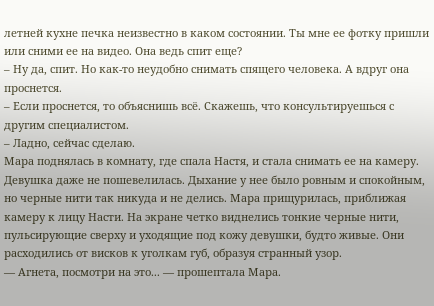летней кухне печка неизвестно в каком состоянии. Ты мне ее фотку пришли или сними ее на видео. Она ведь спит еще?
– Ну да, спит. Но как-то неудобно снимать спящего человека. А вдруг она проснется.
– Если проснется, то объяснишь всё. Скажешь, что консультируешься с другим специалистом.
– Ладно, сейчас сделаю.
Мара поднялась в комнату, где спала Настя, и стала снимать ее на камеру. Девушка даже не пошевелилась. Дыхание у нее было ровным и спокойным, но черные нити так никуда и не делись. Мара прищурилась, приближая камеру к лицу Насти. На экране четко виднелись тонкие черные нити, пульсирующие сверху и уходящие под кожу девушки, будто живые. Они расходились от висков к уголкам губ, образуя странный узор.
— Агнета, посмотри на это... — прошептала Мара.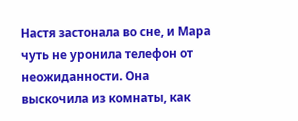Настя застонала во сне, и Мара чуть не уронила телефон от неожиданности. Она выскочила из комнаты, как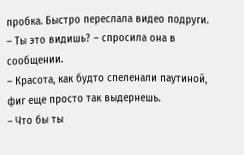пробка. Быстро переслала видео подруги.
– Ты это видишь? – спросила она в сообщении.
– Красота, как будто спеленали паутиной, фиг еще просто так выдернешь.
– Что бы ты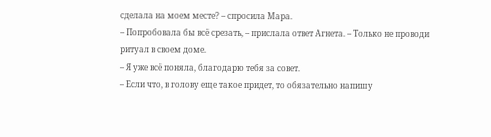сделала на моем месте? – спросила Мара.
– Попробовала бы всё срезать, – прислала ответ Агнета. – Только не проводи ритуал в своем доме.
– Я уже всё поняла, благодарю тебя за совет.
– Если что, в голову еще такое придет, то обязательно напишу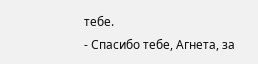тебе.
- Спасибо тебе, Агнета, за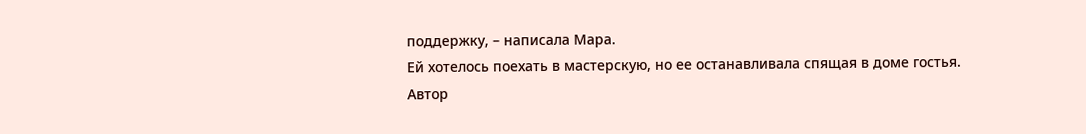поддержку, – написала Мара.
Ей хотелось поехать в мастерскую, но ее останавливала спящая в доме гостья.
Автор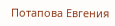Потапова Евгения